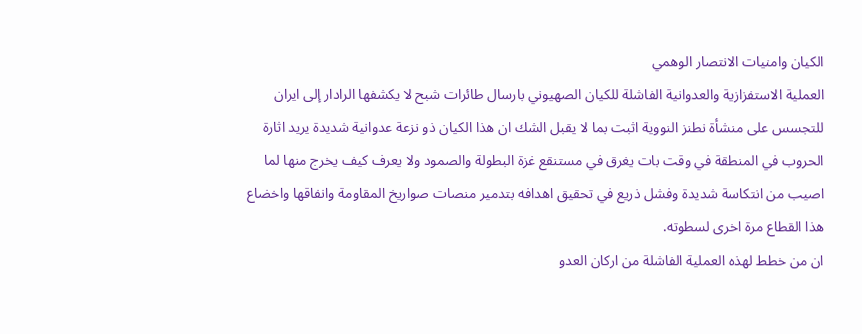الكيان وامنيات الانتصار الوهمي
العملية الاستفزازية والعدوانية الفاشلة للكيان الصهيوني بارسال طائرات شبح لا يكشفها الرادار إلى ايران للتجسس على منشأة نطنز النووية اثبت بما لا يقبل الشك ان هذا الكيان ذو نزعة عدوانية شديدة يريد اثارة الحروب في المنطقة في وقت بات يغرق في مستنقع غزة البطولة والصمود ولا يعرف كيف يخرج منها لما اصيب من انتكاسة شديدة وفشل ذريع في تحقيق اهدافه بتدمير منصات صواريخ المقاومة وانفاقها واخضاع هذا القطاع مرة اخرى لسطوته.
ان من خطط لهذه العملية الفاشلة من اركان العدو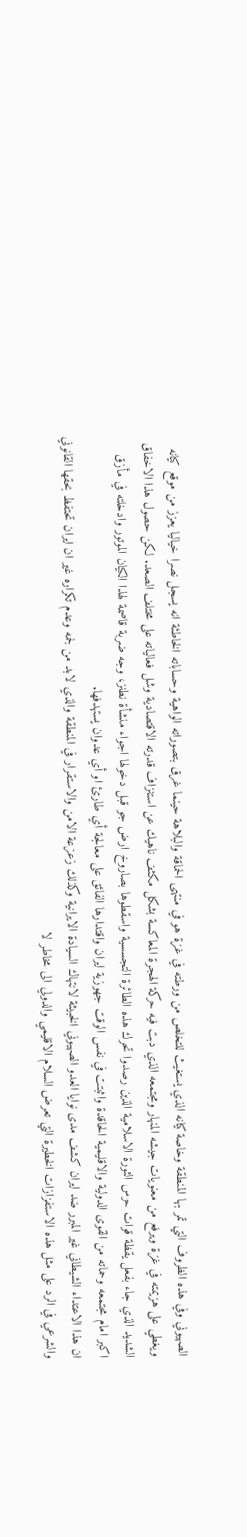الصهيوني وفي هذه الظروف التي تمر بها المنطقة وخاصة كيانه الذي يستغيث للتخلص من ورطته في غزة هو في منتهى الحماقة والبلاهة حينما غرق بتصوراته الواهية وحساباته الخاطئة انه يسجل نصرا خياليا يعزز من موقع كيانه ويغطي على هزيمته في غزة ويرفع من معنويات جيشه المنهار ومجتمعه الذي دبت فيه حركة الهجرة المعاكسة بشكل مكثف ناهيك عن استنزاف قدرته الاقتصادية وشل فعالياته على مختلف الصعد. لكن حصول هذا الاخفاق الشديد الذي جاء بفعل يقظة قوات حرس الثورة الاسلامية الذين رصدوا تحرك هذه الطائرة التجسسية واسقطوها بصاروخ ارض جو قبل دخولها اجواء منشأة نطنز، وجه ضربة قاصمة لهذا الكيان الموتور وادخلته في مأزق اكبر امام مجتمعه وحماته من القوى الدولية والاقليمية الحاقدة واثبتت في نفس الوقت جهوزية ايران واقتدارها الفائق على معالجة أي طارئ او أي عدوان يستهدفها.
ان هذا الاعتداء الشيطاني غير المبرر ضد ايران كشف مدى نوايا العدو الصهيوني الخبيثة لانتهاك السيادة الايرانية وكذلك زعزعة الامن والاستقرار في المنطقة والذي لابد من لجمه وعدم تكراره غير ان ايران تحتفظ بحقها القانوني والشرعي في الرد على مثل هذه الاستفزازات الخطيرة التي تعرض السلام الاقليمي والدولي الى مخاطر لا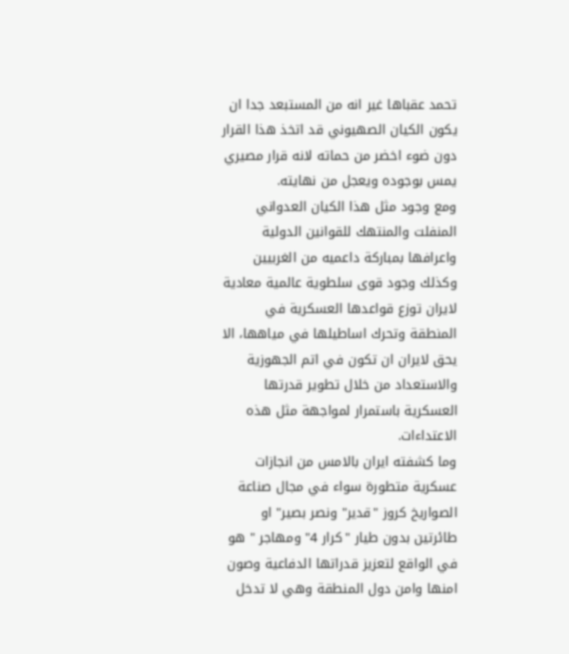تحمد عقباها غير انه من المستبعد جدا ان يكون الكيان الصهيوني قد اتخذ هذا القرار دون ضوء اخضر من حماته لانه قرار مصيري يمس بوجوده ويعجل من نهايته.
ومع وجود مثل هذا الكيان العدواني المنفلت والمنتهك للقوانين الدولية واعرافها بمباركة داعميه من الغربيين وكذلك وجود قوى سلطوية عالمية معادية لايران توزع قواعدها العسكرية في المنطقة وتحرك اساطيلها في مياهها، الا يحق لايران ان تكون في اتم الجهوزية والاستعداد من خلال تطوير قدرتها العسكرية باستمرار لمواجهة مثل هذه الاعتداءات.
وما كشفته ايران بالامس من انجازات عسكرية متطورة سواء في مجال صناعة الصواريخ كروز "قدير" ونصر بصير" او طائرتين بدون طيار "كرار 4" ومهاجر " هو في الواقع لتعزيز قدراتها الدفاعية وصون امنها وامن دول المنطقة وهي لا تدخل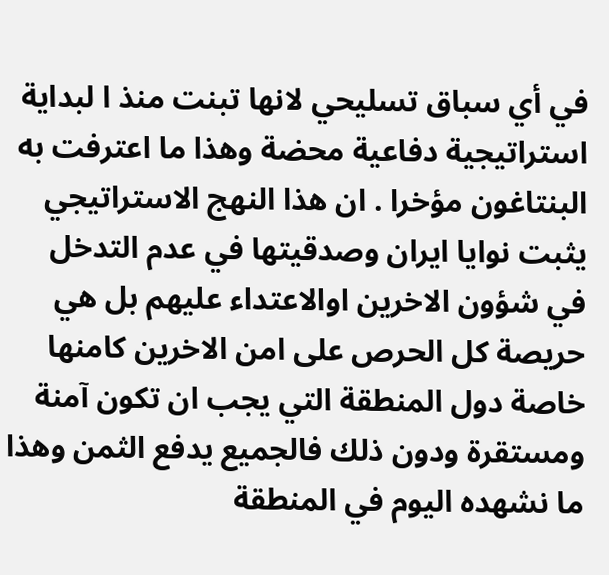في أي سباق تسليحي لانها تبنت منذ ا لبداية استراتيجية دفاعية محضة وهذا ما اعترفت به البنتاغون مؤخرا . ان هذا النهج الاستراتيجي يثبت نوايا ايران وصدقيتها في عدم التدخل في شؤون الاخرين اوالاعتداء عليهم بل هي حريصة كل الحرص على امن الاخرين كامنها خاصة دول المنطقة التي يجب ان تكون آمنة ومستقرة ودون ذلك فالجميع يدفع الثمن وهذا ما نشهده اليوم في المنطقة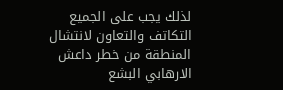لذلك يجب على الجميع التكاتف والتعاون لانتشال المنطقة من خطر داعش الارهابي البشع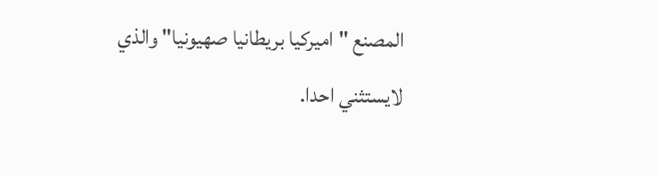المصنع "اميركيا بريطانيا صهيونيا" والذي لايستثني احدا.